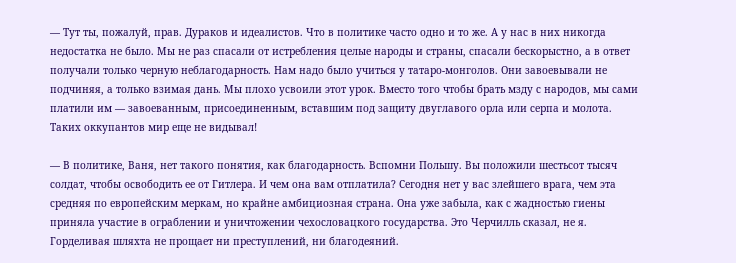— Тут ты, пожалуй, прав. Дураков и идеалистов. Что в политике часто одно и то же. А у нас в них никогда недостатка не было. Мы не раз спасали от истребления целые народы и страны, спасали бескорыстно, а в ответ получали только черную неблагодарность. Нам надо было учиться у татаро-монголов. Они завоевывали не подчиняя, а только взимая дань. Мы плохо усвоили этот урок. Вместо того чтобы брать мзду с народов, мы сами платили им — завоеванным, присоединенным, вставшим под защиту двуглавого орла или серпа и молота. Таких оккупантов мир еще не видывал!

— В политике, Ваня, нет такого понятия, как благодарность. Вспомни Польшу. Вы положили шестьсот тысяч солдат, чтобы освободить ее от Гитлера. И чем она вам отплатила? Сегодня нет у вас злейшего врага, чем эта средняя по европейским меркам, но крайне амбициозная страна. Она уже забыла, как с жадностью гиены приняла участие в ограблении и уничтожении чехословацкого государства. Это Черчилль сказал, не я. Горделивая шляхта не прощает ни преступлений, ни благодеяний.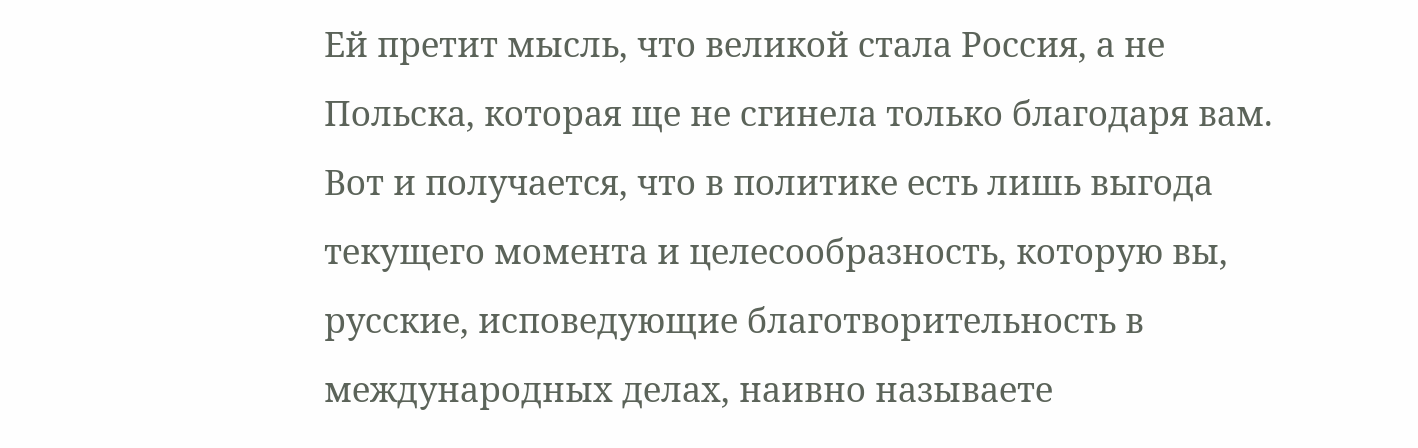Ей претит мысль, что великой стала Россия, а не Польска, которая ще не сгинела только благодаря вам. Вот и получается, что в политике есть лишь выгода текущего момента и целесообразность, которую вы, русские, исповедующие благотворительность в международных делах, наивно называете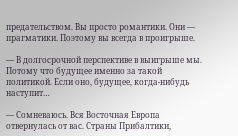предательством. Вы просто романтики. Они — прагматики. Поэтому вы всегда в проигрыше.

— В долгосрочной перспективе в выигрыше мы. Потому что будущее именно за такой политикой. Если оно, будущее, когда-нибудь наступит…

— Сомневаюсь. Вся Восточная Европа отвернулась от вас. Страны Прибалтики,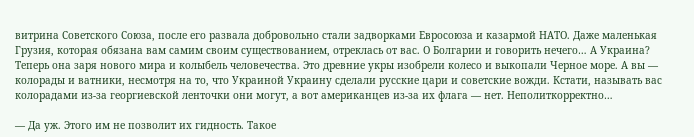витрина Советского Союза, после его развала добровольно стали задворками Евросоюза и казармой НАТО. Даже маленькая Грузия, которая обязана вам самим своим существованием, отреклась от вас. О Болгарии и говорить нечего… А Украина? Теперь она заря нового мира и колыбель человечества. Это древние укры изобрели колесо и выкопали Черное море. А вы — колорады и ватники, несмотря на то, что Украиной Украину сделали русские цари и советские вожди. Кстати, называть вас колорадами из-за георгиевской ленточки они могут, а вот американцев из-за их флага — нет. Неполиткорректно…

— Да уж. Этого им не позволит их гидность. Такое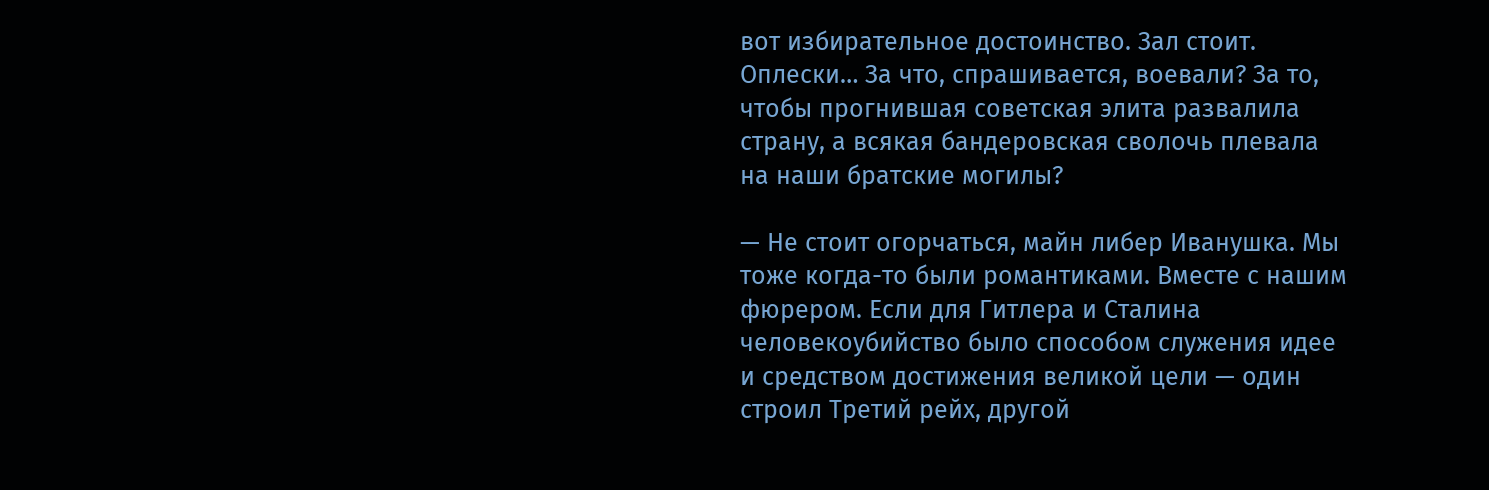вот избирательное достоинство. Зал стоит. Оплески… За что, спрашивается, воевали? За то, чтобы прогнившая советская элита развалила страну, а всякая бандеровская сволочь плевала на наши братские могилы?

— Не стоит огорчаться, майн либер Иванушка. Мы тоже когда-то были романтиками. Вместе с нашим фюрером. Если для Гитлера и Сталина человекоубийство было способом служения идее и средством достижения великой цели — один строил Третий рейх, другой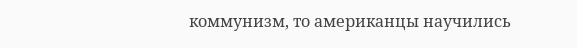коммунизм, то американцы научились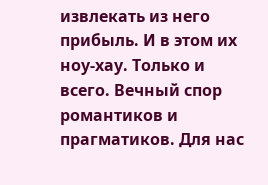извлекать из него прибыль. И в этом их ноу-хау. Только и всего. Вечный спор романтиков и прагматиков. Для нас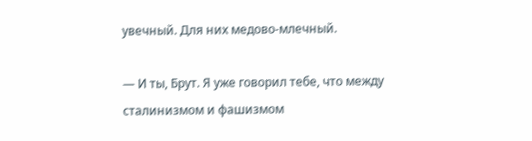увечный. Для них медово-млечный.

— И ты, Брут. Я уже говорил тебе, что между сталинизмом и фашизмом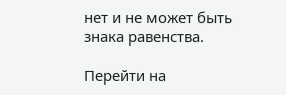нет и не может быть знака равенства.

Перейти на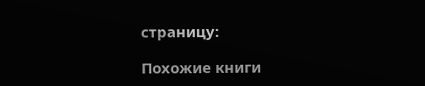страницу:

Похожие книги